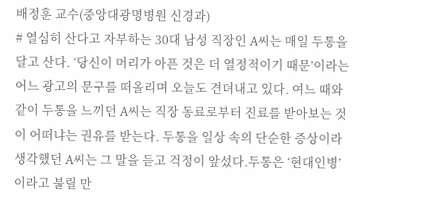배정훈 교수(중앙대광명병원 신경과)
# 열심히 산다고 자부하는 30대 남성 직장인 A씨는 매일 두통을 달고 산다. ‘당신이 머리가 아픈 것은 더 열정적이기 때문’이라는 어느 광고의 문구를 떠올리며 오늘도 견뎌내고 있다. 여느 때와 같이 두통을 느끼던 A씨는 직장 동료로부터 진료를 받아보는 것이 어떠냐는 권유를 받는다. 두통을 일상 속의 단순한 증상이라 생각했던 A씨는 그 말을 듣고 걱정이 앞섰다.두통은 ‘현대인병’이라고 불릴 만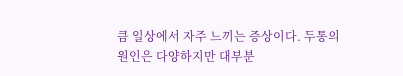큼 일상에서 자주 느끼는 증상이다. 두통의 원인은 다양하지만 대부분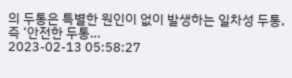의 두통은 특별한 원인이 없이 발생하는 일차성 두통, 즉 ‘안전한 두통…
2023-02-13 05:58:27